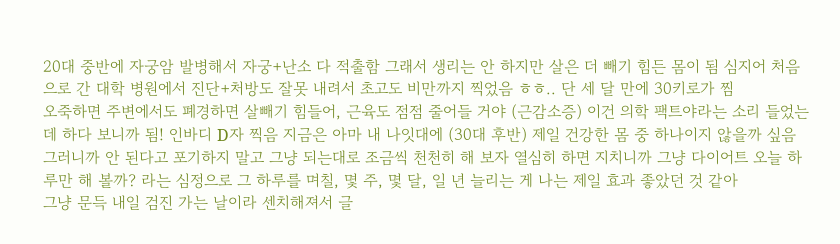20대 중반에 자궁암 발병해서 자궁+난소 다 적출함 그래서 생리는 안 하지만 살은 더 빼기 힘든 몸이 됨 심지어 처음으로 간 대학 병원에서 진단+처방도 잘못 내려서 초고도 비만까지 찍었음 ㅎㅎ.. 단 세 달 만에 30키로가 찜
오죽하면 주변에서도 폐경하면 살빼기 힘들어, 근육도 점점 줄어들 거야 (근감소증) 이건 의학 팩트야라는 소리 들었는데 하다 보니까 됨! 인바디 D자 찍음 지금은 아마 내 나잇대에 (30대 후반) 제일 건강한 몸 중 하나이지 않을까 싶음
그러니까 안 된다고 포기하지 말고 그냥 되는대로 조금씩 천천히 해 보자 열심히 하면 지치니까 그냥 다이어트 오늘 하루만 해 볼까? 라는 심정으로 그 하루를 며칠, 몇 주, 몇 달, 일 년 늘리는 게 나는 제일 효과 좋았던 것 같아
그냥 문득 내일 검진 가는 날이라 센치해져서 글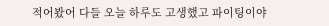적어봤어 다들 오늘 하루도 고생했고 파이팅이야